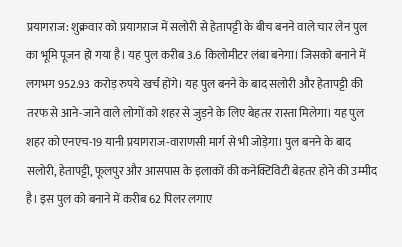प्रयागराज: शुक्रवार को प्रयागराज में सलोरी से हेतापट्टी के बीच बनने वाले चार लेन पुल का भूमि पूजन हो गया है। यह पुल करीब 3.6 किलोमीटर लंबा बनेगा। जिसको बनाने में लगभग 952.93 करोड़ रुपये खर्च होंगे। यह पुल बनने के बाद सलोरी और हेतापट्टी की तरफ से आने-जाने वाले लोगों को शहर से जुड़ने के लिए बेहतर रास्ता मिलेगा। यह पुल शहर को एनएच-19 यानी प्रयागराज-वाराणसी मार्ग से भी जोड़ेगा। पुल बनने के बाद सलोरी, हेतापट्टी, फूलपुर और आसपास के इलाकों की कनेक्टिविटी बेहतर होने की उम्मीद है। इस पुल को बनाने में करीब 62 पिलर लगाए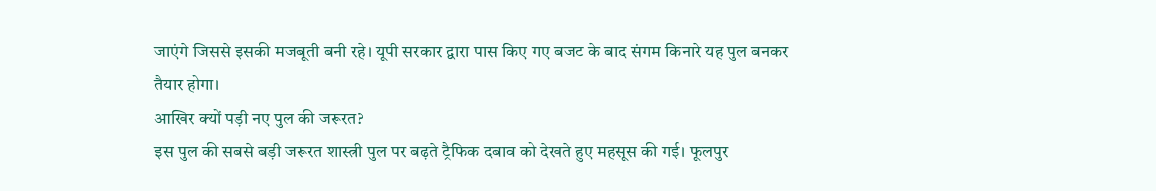जाएंगे जिससे इसकी मजबूती बनी रहे। यूपी सरकार द्वारा पास किए गए बजट के बाद संगम किनारे यह पुल बनकर तैयार होगा।
आखिर क्यों पड़ी नए पुल की जरूरत?
इस पुल की सबसे बड़ी जरूरत शास्त्री पुल पर बढ़ते ट्रैफिक दबाव को देखते हुए महसूस की गई। फूलपुर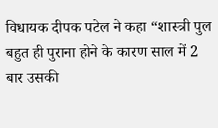विधायक दीपक पटेल ने कहा “शास्त्री पुल बहुत ही पुराना होने के कारण साल में 2 बार उसकी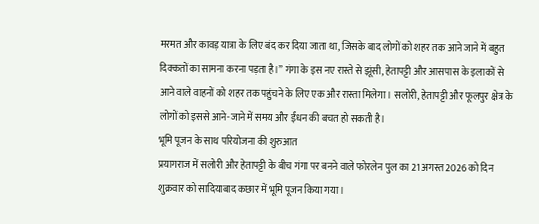मरमत और कावड़ यात्रा के लिए बंद कर दिया जाता था, जिसके बाद लोगों को शहर तक आने जाने में बहुत दिक्कतों का सामना करना पड़ता है।” गंगा के इस नए रास्ते से झूंसी, हेतापट्टी और आसपास के इलाकों से आने वाले वाहनों को शहर तक पहुंचने के लिए एक और रास्ता मिलेगा। सलोरी, हेतापट्टी और फूलपुर क्षेत्र के लोगों को इससे आने-जाने में समय और ईंधन की बचत हो सकती है।
भूमि पूजन के साथ परियोजना की शुरुआत
प्रयागराज में सलोरी और हेतापट्टी के बीच गंगा पर बनने वाले फोरलेन पुल का 21 अगस्त 2026 को दिन शुक्रवार को सादियाबाद कछार में भूमि पूजन किया गया।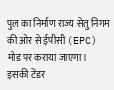पुल का निर्माण राज्य सेतु निगम की ओर से ईपीसी (EPC) मोड पर कराया जाएगा। इसकी टेंडर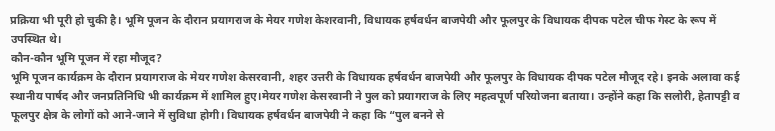प्रक्रिया भी पूरी हो चुकी है। भूमि पूजन के दौरान प्रयागराज के मेयर गणेश केशरवानी, विधायक हर्षवर्धन बाजपेयी और फूलपुर के विधायक दीपक पटेल चीफ गेस्ट के रूप में उपस्थित थे।
कौन-कौन भूमि पूजन में रहा मौजूद?
भूमि पूजन कार्यक्रम के दौरान प्रयागराज के मेयर गणेश केसरवानी, शहर उत्तरी के विधायक हर्षवर्धन बाजपेयी और फूलपुर के विधायक दीपक पटेल मौजूद रहे। इनके अलावा कई स्थानीय पार्षद और जनप्रतिनिधि भी कार्यक्रम में शामिल हुए।मेयर गणेश केसरवानी ने पुल को प्रयागराज के लिए महत्वपूर्ण परियोजना बताया। उन्होंने कहा कि सलोरी, हेतापट्टी व फूलपुर क्षेत्र के लोगों को आने-जाने में सुविधा होगी। विधायक हर्षवर्धन बाजपेयी ने कहा कि “पुल बनने से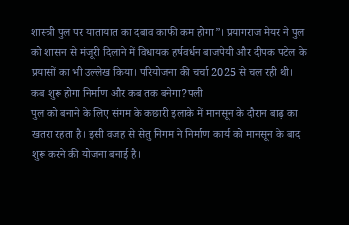शास्त्री पुल पर यातायात का दबाव काफी कम होगा”। प्रयागराज मेयर ने पुल को शासन से मंजूरी दिलाने में विधायक हर्षवर्धन बाजपेयी और दीपक पटेल के प्रयासों का भी उल्लेख किया। परियोजना की चर्चा 2025 से चल रही थी।
कब शुरू होगा निर्माण और कब तक बनेगा?पली
पुल को बनाने के लिए संगम के कछारी इलाके में मानसून के दौरान बाढ़ का खतरा रहता है। इसी वजह से सेतु निगम ने निर्माण कार्य को मानसून के बाद शुरू करने की योजना बनाई है।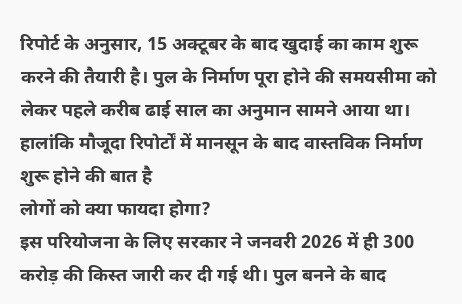रिपोर्ट के अनुसार, 15 अक्टूबर के बाद खुदाई का काम शुरू करने की तैयारी है। पुल के निर्माण पूरा होने की समयसीमा को लेकर पहले करीब ढाई साल का अनुमान सामने आया था। हालांकि मौजूदा रिपोर्टों में मानसून के बाद वास्तविक निर्माण शुरू होने की बात है
लोगों को क्या फायदा होगा?
इस परियोजना के लिए सरकार ने जनवरी 2026 में ही 300 करोड़ की किस्त जारी कर दी गई थी। पुल बनने के बाद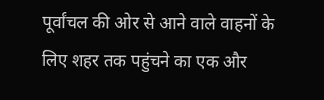पूर्वांचल की ओर से आने वाले वाहनों के लिए शहर तक पहुंचने का एक और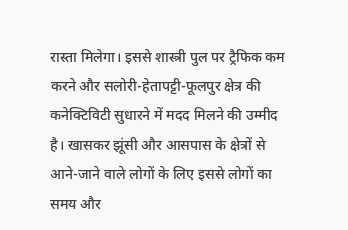रास्ता मिलेगा। इससे शास्त्री पुल पर ट्रैफिक कम करने और सलोरी-हेतापट्टी-फूलपुर क्षेत्र की कनेक्टिविटी सुधारने में मदद मिलने की उम्मीद है। खासकर झूंसी और आसपास के क्षेत्रों से आने-जाने वाले लोगों के लिए इससे लोगों का समय और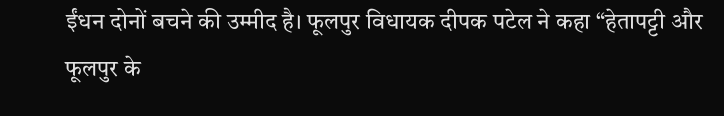ईंधन दोनों बचने की उम्मीद है। फूलपुर विधायक दीपक पटेल ने कहा “हेतापट्टी और फूलपुर के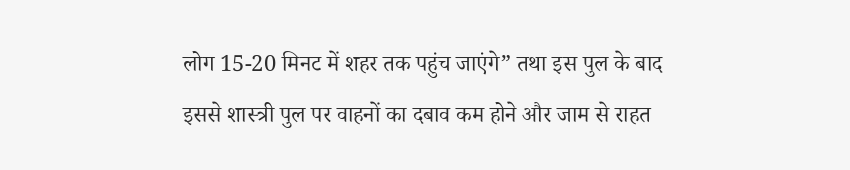लोग 15-20 मिनट में शहर तक पहुंच जाएंगे” तथा इस पुल के बाद इससे शास्त्री पुल पर वाहनों का दबाव कम होने और जाम से राहत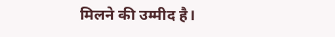मिलने की उम्मीद है।